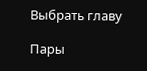Выбрать главу

Пары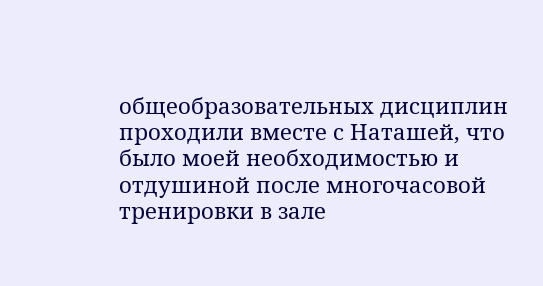общеобразовательных дисциплин проходили вместе с Наташей, что было моей необходимостью и отдушиной после многочасовой тренировки в зале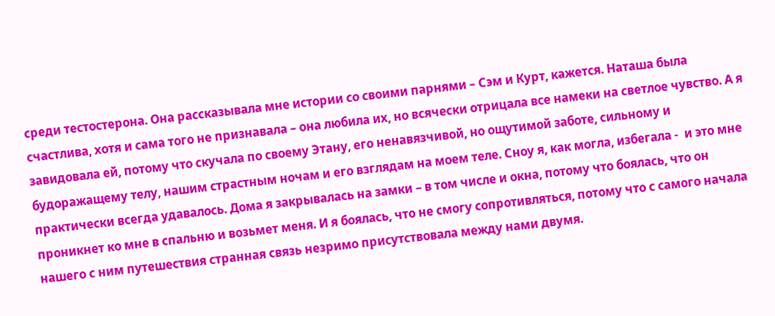среди тестостерона. Она рассказывала мне истории со своими парнями – Сэм и Курт, кажется. Наташа была счастлива, хотя и сама того не признавала – она любила их, но всячески отрицала все намеки на светлое чувство. А я завидовала ей, потому что скучала по своему Этану, его ненавязчивой, но ощутимой заботе, сильному и будоражащему телу, нашим страстным ночам и его взглядам на моем теле. Сноу я, как могла, избегала -  и это мне практически всегда удавалось. Дома я закрывалась на замки – в том числе и окна, потому что боялась, что он проникнет ко мне в спальню и возьмет меня. И я боялась, что не смогу сопротивляться, потому что с самого начала нашего с ним путешествия странная связь незримо присутствовала между нами двумя.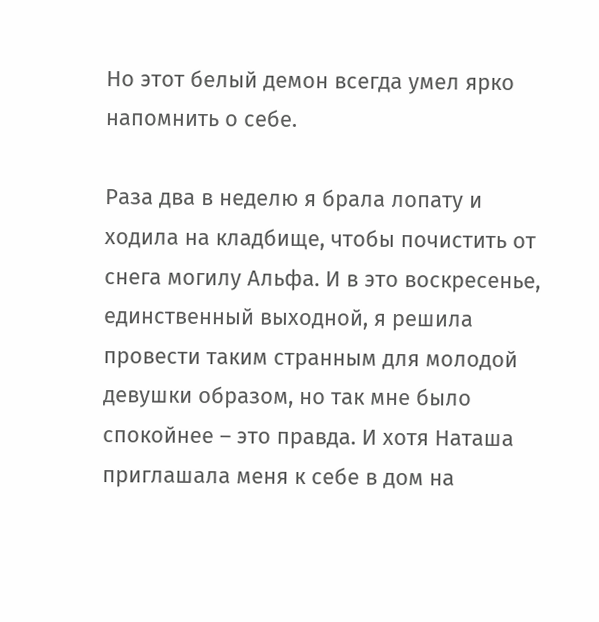Но этот белый демон всегда умел ярко напомнить о себе.

Раза два в неделю я брала лопату и ходила на кладбище, чтобы почистить от снега могилу Альфа. И в это воскресенье, единственный выходной, я решила провести таким странным для молодой девушки образом, но так мне было спокойнее – это правда. И хотя Наташа приглашала меня к себе в дом на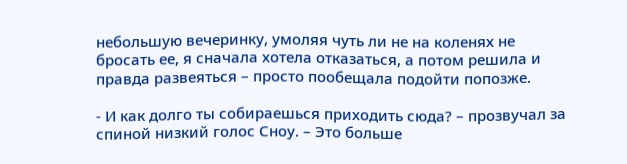небольшую вечеринку, умоляя чуть ли не на коленях не бросать ее, я сначала хотела отказаться, а потом решила и правда развеяться – просто пообещала подойти попозже.

- И как долго ты собираешься приходить сюда? – прозвучал за спиной низкий голос Сноу. – Это больше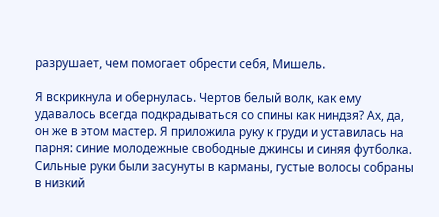разрушает, чем помогает обрести себя, Мишель.

Я вскрикнула и обернулась. Чертов белый волк, как ему удавалось всегда подкрадываться со спины как ниндзя? Ах, да, он же в этом мастер. Я приложила руку к груди и уставилась на парня: синие молодежные свободные джинсы и синяя футболка. Сильные руки были засунуты в карманы, густые волосы собраны в низкий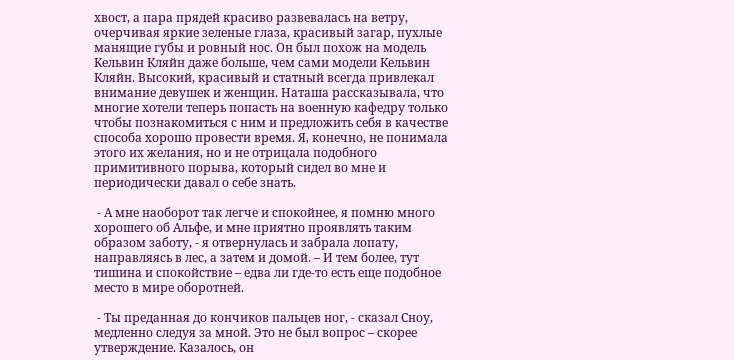хвост, а пара прядей красиво развевалась на ветру, очерчивая яркие зеленые глаза, красивый загар, пухлые манящие губы и ровный нос. Он был похож на модель Кельвин Кляйн даже больше, чем сами модели Кельвин Кляйн. Высокий, красивый и статный всегда привлекал внимание девушек и женщин. Наташа рассказывала, что многие хотели теперь попасть на военную кафедру только чтобы познакомиться с ним и предложить себя в качестве способа хорошо провести время. Я, конечно, не понимала этого их желания, но и не отрицала подобного примитивного порыва, который сидел во мне и периодически давал о себе знать.

 - А мне наоборот так легче и спокойнее, я помню много хорошего об Альфе, и мне приятно проявлять таким образом заботу, - я отвернулась и забрала лопату, направляясь в лес, а затем и домой. – И тем более, тут тишина и спокойствие – едва ли где-то есть еще подобное место в мире оборотней.

 - Ты преданная до кончиков пальцев ног, - сказал Сноу, медленно следуя за мной. Это не был вопрос – скорее утверждение. Казалось, он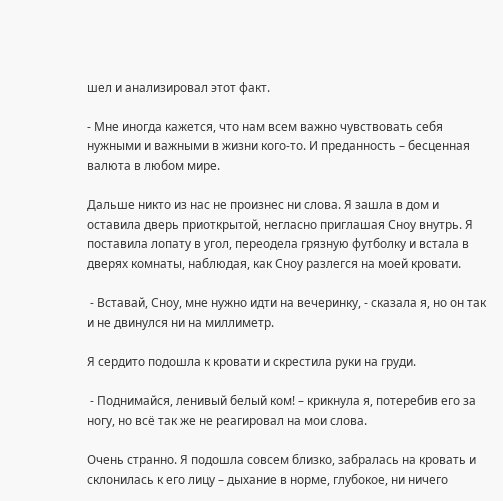шел и анализировал этот факт.

- Мне иногда кажется, что нам всем важно чувствовать себя нужными и важными в жизни кого-то. И преданность – бесценная валюта в любом мире.

Дальше никто из нас не произнес ни слова. Я зашла в дом и оставила дверь приоткрытой, негласно приглашая Сноу внутрь. Я поставила лопату в угол, переодела грязную футболку и встала в дверях комнаты, наблюдая, как Сноу разлегся на моей кровати.

 - Вставай, Сноу, мне нужно идти на вечеринку, - сказала я, но он так и не двинулся ни на миллиметр.

Я сердито подошла к кровати и скрестила руки на груди.

 - Поднимайся, ленивый белый ком! – крикнула я, потеребив его за ногу, но всё так же не реагировал на мои слова.

Очень странно. Я подошла совсем близко, забралась на кровать и склонилась к его лицу – дыхание в норме, глубокое, ни ничего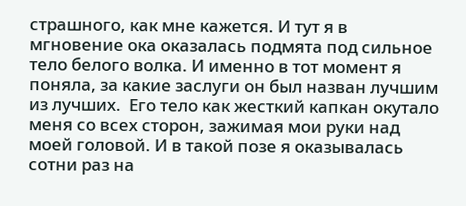страшного, как мне кажется. И тут я в мгновение ока оказалась подмята под сильное тело белого волка. И именно в тот момент я поняла, за какие заслуги он был назван лучшим из лучших.  Его тело как жесткий капкан окутало меня со всех сторон, зажимая мои руки над моей головой. И в такой позе я оказывалась сотни раз на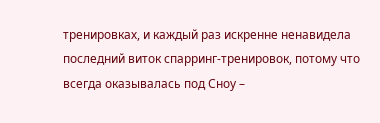тренировках, и каждый раз искренне ненавидела последний виток спарринг-тренировок, потому что всегда оказывалась под Сноу –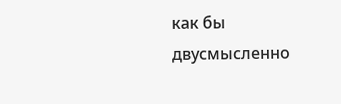как бы двусмысленно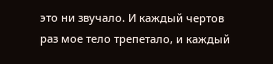это ни звучало. И каждый чертов раз мое тело трепетало, и каждый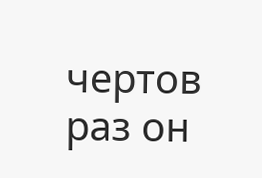чертов раз он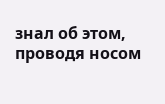знал об этом, проводя носом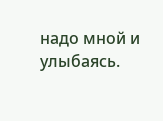надо мной и улыбаясь.